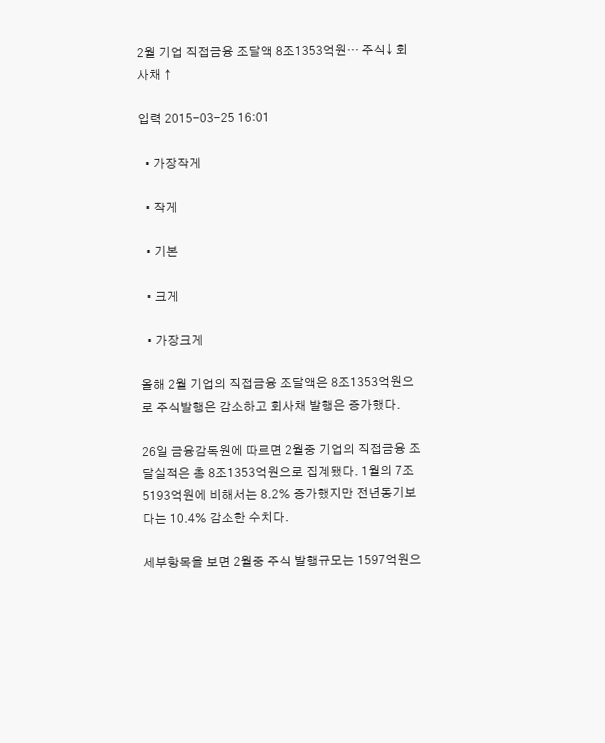2월 기업 직접금융 조달액 8조1353억원… 주식↓ 회사채 ↑

입력 2015-03-25 16:01

  • 가장작게

  • 작게

  • 기본

  • 크게

  • 가장크게

올해 2월 기업의 직접금융 조달액은 8조1353억원으로 주식발행은 감소하고 회사채 발행은 증가했다.

26일 금융감독원에 따르면 2월중 기업의 직접금융 조달실적은 총 8조1353억원으로 집계됐다. 1월의 7조5193억원에 비해서는 8.2% 증가했지만 전년동기보다는 10.4% 감소한 수치다.

세부항목을 보면 2월중 주식 발행규모는 1597억원으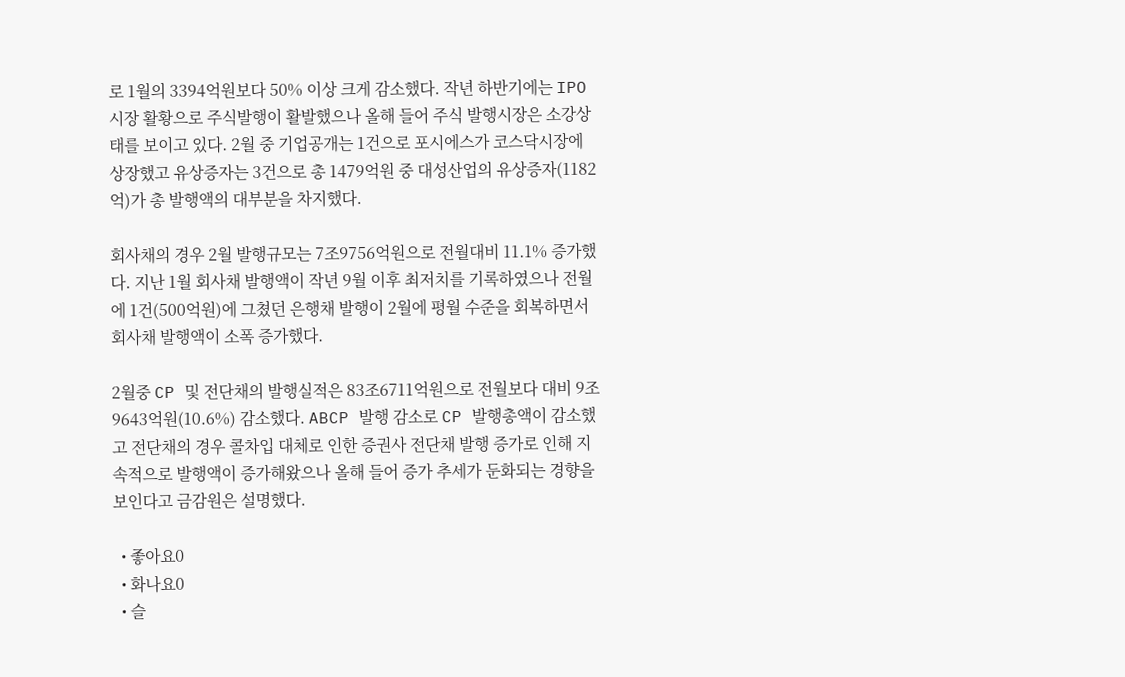로 1월의 3394억원보다 50% 이상 크게 감소했다. 작년 하반기에는 IPO시장 활황으로 주식발행이 활발했으나 올해 들어 주식 발행시장은 소강상태를 보이고 있다. 2월 중 기업공개는 1건으로 포시에스가 코스닥시장에 상장했고 유상증자는 3건으로 총 1479억원 중 대성산업의 유상증자(1182억)가 총 발행액의 대부분을 차지했다.

회사채의 경우 2월 발행규모는 7조9756억원으로 전월대비 11.1% 증가했다. 지난 1월 회사채 발행액이 작년 9월 이후 최저치를 기록하였으나 전월에 1건(500억원)에 그쳤던 은행채 발행이 2월에 평월 수준을 회복하면서 회사채 발행액이 소폭 증가했다.

2월중 CP 및 전단채의 발행실적은 83조6711억원으로 전월보다 대비 9조9643억원(10.6%) 감소했다. ABCP 발행 감소로 CP 발행총액이 감소했고 전단채의 경우 콜차입 대체로 인한 증권사 전단채 발행 증가로 인해 지속적으로 발행액이 증가해왔으나 올해 들어 증가 추세가 둔화되는 경향을 보인다고 금감원은 설명했다.

  • 좋아요0
  • 화나요0
  • 슬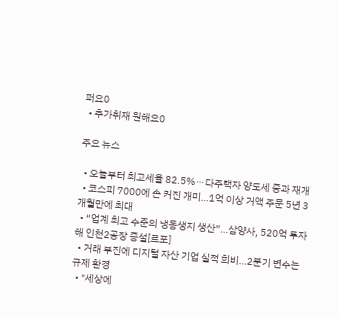퍼요0
  • 추가취재 원해요0

주요 뉴스

  • 오늘부터 최고세율 82.5%⋯다주택자 양도세 중과 재개
  • 코스피 7000에 손 커진 개미…1억 이상 거액 주문 5년 3개월만에 최대
  • “업계 최고 수준의 냉동생지 생산”…삼양사, 520억 투자해 인천2공장 증설[르포]
  • 거래 부진에 디지털 자산 기업 실적 희비…2분기 변수는 규제 환경
  • "세상에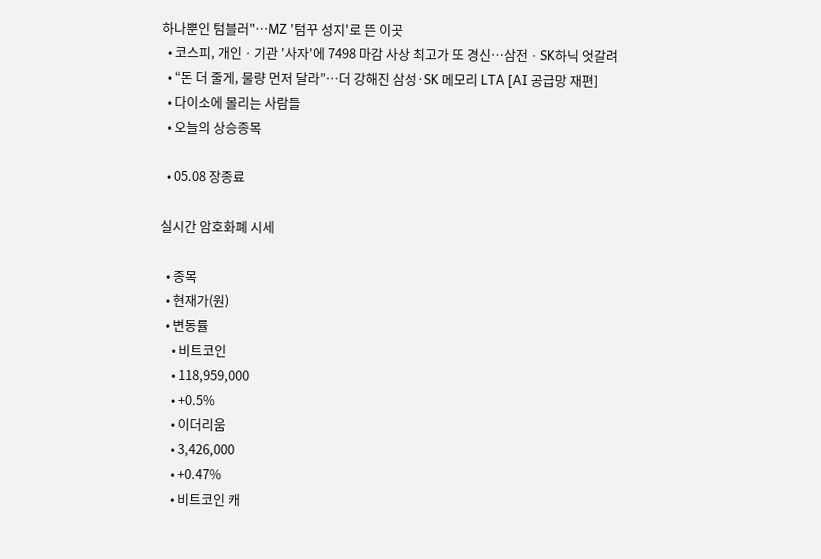하나뿐인 텀블러"…MZ '텀꾸 성지'로 뜬 이곳
  • 코스피, 개인ㆍ기관 '사자'에 7498 마감 사상 최고가 또 경신⋯삼전ㆍSK하닉 엇갈려
  • “돈 더 줄게, 물량 먼저 달라”…더 강해진 삼성·SK 메모리 LTA [AI 공급망 재편]
  • 다이소에 몰리는 사람들
  • 오늘의 상승종목

  • 05.08 장종료

실시간 암호화폐 시세

  • 종목
  • 현재가(원)
  • 변동률
    • 비트코인
    • 118,959,000
    • +0.5%
    • 이더리움
    • 3,426,000
    • +0.47%
    • 비트코인 캐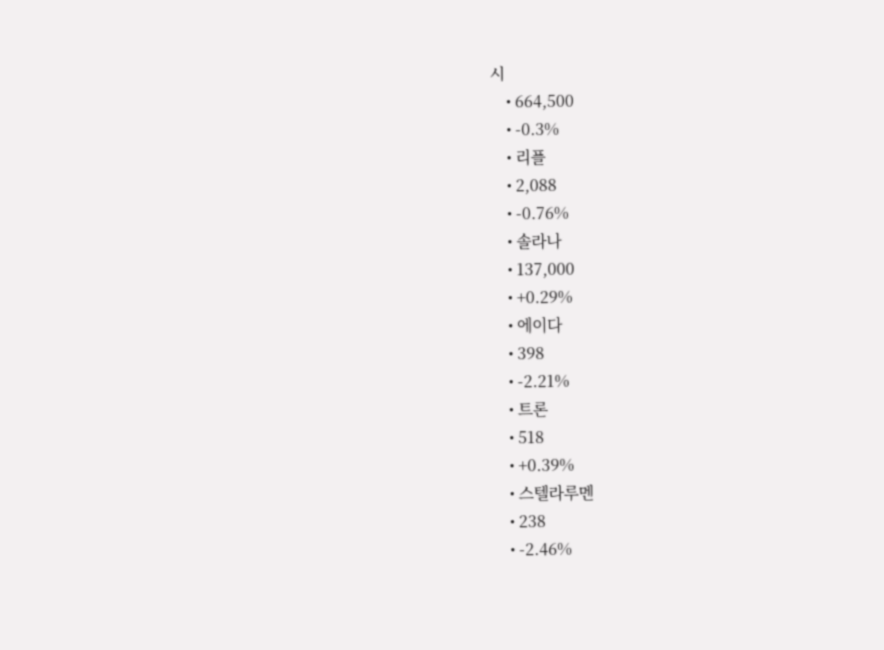시
    • 664,500
    • -0.3%
    • 리플
    • 2,088
    • -0.76%
    • 솔라나
    • 137,000
    • +0.29%
    • 에이다
    • 398
    • -2.21%
    • 트론
    • 518
    • +0.39%
    • 스텔라루멘
    • 238
    • -2.46%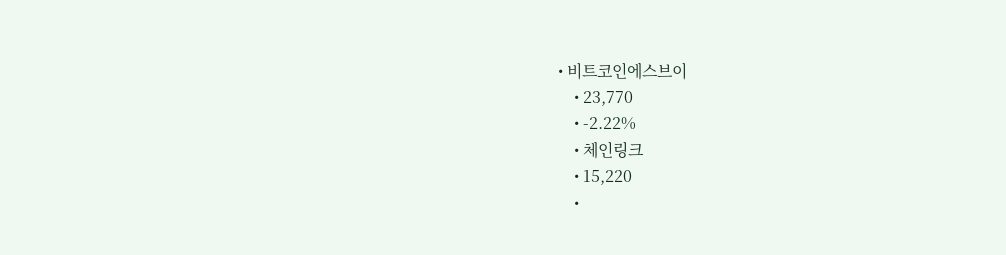• 비트코인에스브이
    • 23,770
    • -2.22%
    • 체인링크
    • 15,220
    •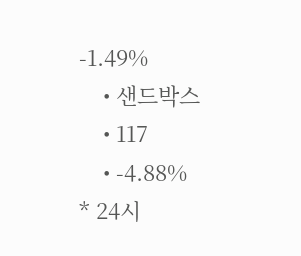-1.49%
    • 샌드박스
    • 117
    • -4.88%
* 24시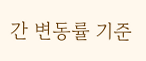간 변동률 기준